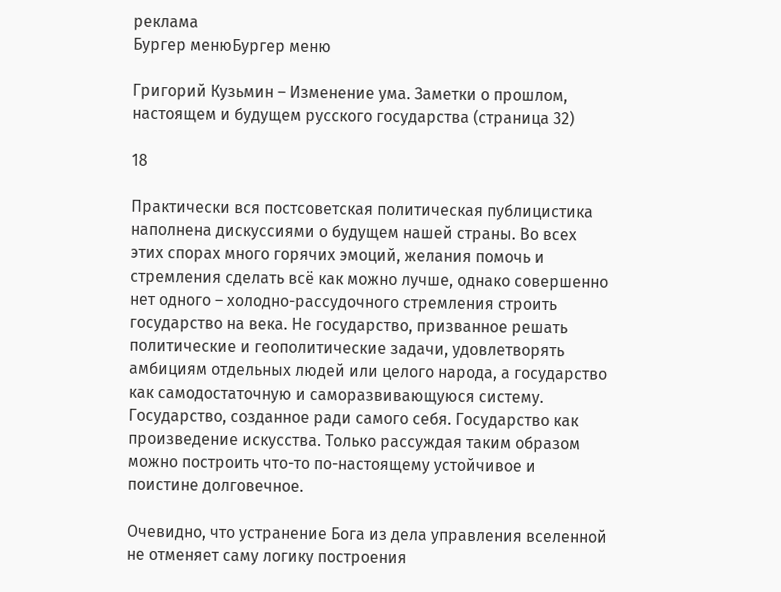реклама
Бургер менюБургер меню

Григорий Кузьмин – Изменение ума. Заметки о прошлом, настоящем и будущем русского государства (страница 32)

18

Практически вся постсоветская политическая публицистика наполнена дискуссиями о будущем нашей страны. Во всех этих спорах много горячих эмоций, желания помочь и стремления сделать всё как можно лучше, однако совершенно нет одного – холодно-рассудочного стремления строить государство на века. Не государство, призванное решать политические и геополитические задачи, удовлетворять амбициям отдельных людей или целого народа, а государство как самодостаточную и саморазвивающуюся систему. Государство, созданное ради самого себя. Государство как произведение искусства. Только рассуждая таким образом можно построить что-то по-настоящему устойчивое и поистине долговечное.

Очевидно, что устранение Бога из дела управления вселенной не отменяет саму логику построения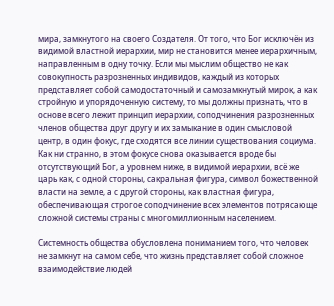мира, замкнутого на своего Создателя. От того, что Бог исключён из видимой властной иерархии, мир не становится менее иерархичным, направленным в одну точку. Если мы мыслим общество не как совокупность разрозненных индивидов, каждый из которых представляет собой самодостаточный и самозамкнутый мирок, а как стройную и упорядоченную систему, то мы должны признать, что в основе всего лежит принцип иерархии, соподчинения разрозненных членов общества друг другу и их замыкание в один смысловой центр, в один фокус, где сходятся все линии существования социума. Как ни странно, в этом фокусе снова оказывается вроде бы отсутствующий Бог, а уровнем ниже, в видимой иерархии, всё же царь как, с одной стороны, сакральная фигура, символ божественной власти на земле, а с другой стороны, как властная фигура, обеспечивающая строгое соподчинение всех элементов потрясающе сложной системы страны с многомиллионным населением.

Системность общества обусловлена пониманием того, что человек не замкнут на самом себе, что жизнь представляет собой сложное взаимодействие людей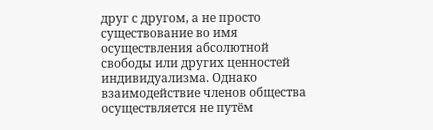друг с другом, а не просто существование во имя осуществления абсолютной свободы или других ценностей индивидуализма. Однако взаимодействие членов общества осуществляется не путём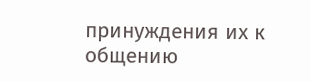принуждения их к общению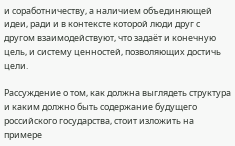и соработничеству, а наличием объединяющей идеи, ради и в контексте которой люди друг с другом взаимодействуют, что задаёт и конечную цель, и систему ценностей, позволяющих достичь цели.

Рассуждение о том, как должна выглядеть структура и каким должно быть содержание будущего российского государства, стоит изложить на примере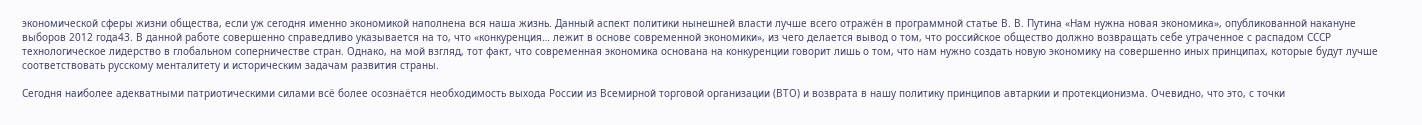экономической сферы жизни общества, если уж сегодня именно экономикой наполнена вся наша жизнь. Данный аспект политики нынешней власти лучше всего отражён в программной статье В. В. Путина «Нам нужна новая экономика», опубликованной накануне выборов 2012 года43. В данной работе совершенно справедливо указывается на то, что «конкуренция… лежит в основе современной экономики», из чего делается вывод о том, что российское общество должно возвращать себе утраченное с распадом СССР технологическое лидерство в глобальном соперничестве стран. Однако, на мой взгляд, тот факт, что современная экономика основана на конкуренции говорит лишь о том, что нам нужно создать новую экономику на совершенно иных принципах, которые будут лучше соответствовать русскому менталитету и историческим задачам развития страны.

Сегодня наиболее адекватными патриотическими силами всё более осознаётся необходимость выхода России из Всемирной торговой организации (ВТО) и возврата в нашу политику принципов автаркии и протекционизма. Очевидно, что это, с точки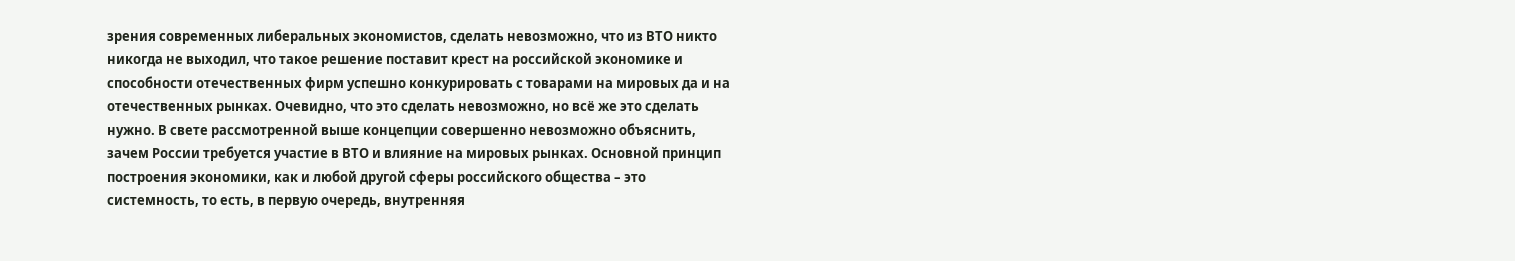зрения современных либеральных экономистов, сделать невозможно, что из ВТО никто никогда не выходил, что такое решение поставит крест на российской экономике и способности отечественных фирм успешно конкурировать с товарами на мировых да и на отечественных рынках. Очевидно, что это сделать невозможно, но всё же это сделать нужно. В свете рассмотренной выше концепции совершенно невозможно объяснить, зачем России требуется участие в ВТО и влияние на мировых рынках. Основной принцип построения экономики, как и любой другой сферы российского общества – это системность, то есть, в первую очередь, внутренняя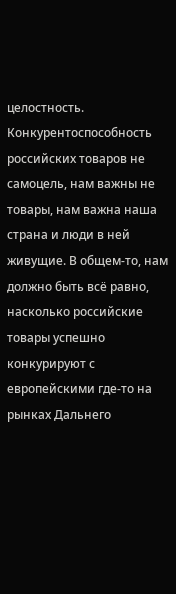целостность. Конкурентоспособность российских товаров не самоцель, нам важны не товары, нам важна наша страна и люди в ней живущие. В общем-то, нам должно быть всё равно, насколько российские товары успешно конкурируют с европейскими где-то на рынках Дальнего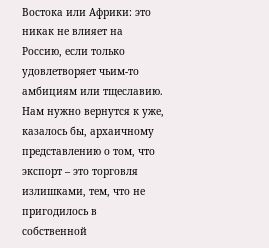Востока или Африки: это никак не влияет на Россию, если только удовлетворяет чьим-то амбициям или тщеславию. Нам нужно вернутся к уже, казалось бы, архаичному представлению о том, что экспорт – это торговля излишками, тем, что не пригодилось в собственной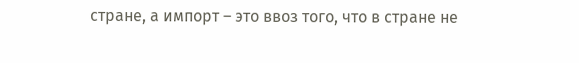стране, а импорт – это ввоз того, что в стране не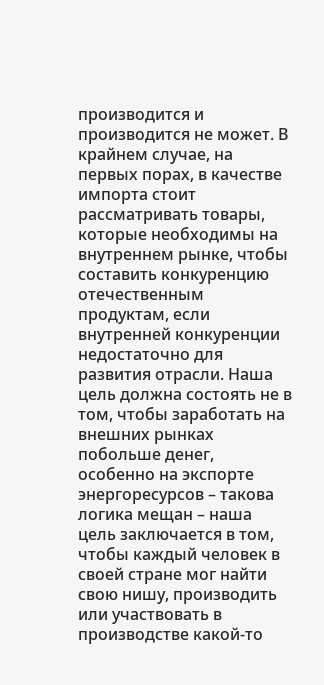производится и производится не может. В крайнем случае, на первых порах, в качестве импорта стоит рассматривать товары, которые необходимы на внутреннем рынке, чтобы составить конкуренцию отечественным продуктам, если внутренней конкуренции недостаточно для развития отрасли. Наша цель должна состоять не в том, чтобы заработать на внешних рынках побольше денег, особенно на экспорте энергоресурсов – такова логика мещан – наша цель заключается в том, чтобы каждый человек в своей стране мог найти свою нишу, производить или участвовать в производстве какой-то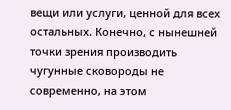вещи или услуги, ценной для всех остальных. Конечно, с нынешней точки зрения производить чугунные сковороды не современно, на этом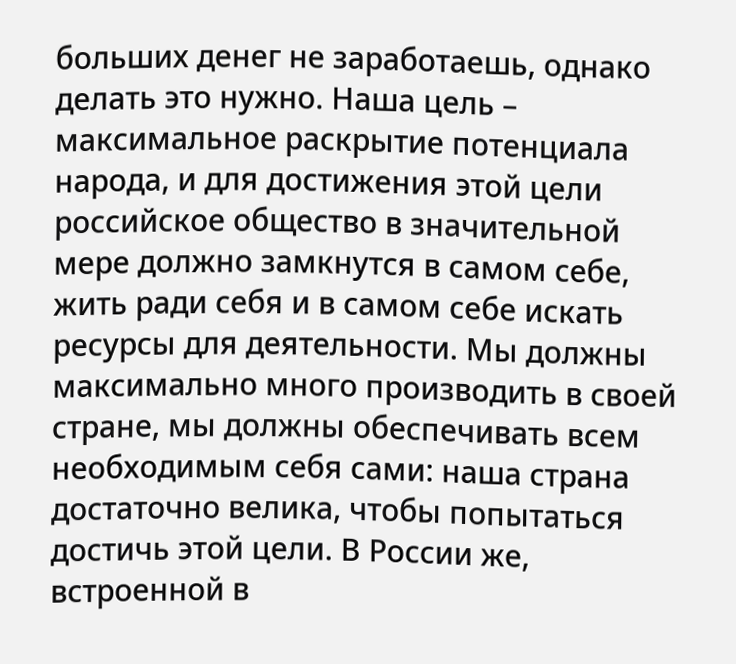больших денег не заработаешь, однако делать это нужно. Наша цель – максимальное раскрытие потенциала народа, и для достижения этой цели российское общество в значительной мере должно замкнутся в самом себе, жить ради себя и в самом себе искать ресурсы для деятельности. Мы должны максимально много производить в своей стране, мы должны обеспечивать всем необходимым себя сами: наша страна достаточно велика, чтобы попытаться достичь этой цели. В России же, встроенной в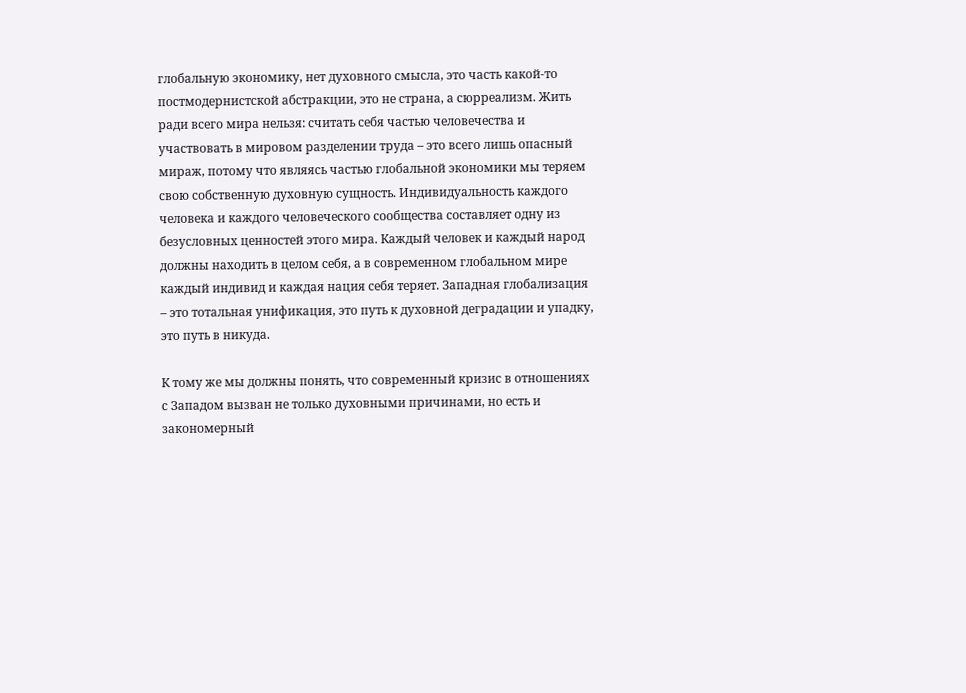глобальную экономику, нет духовного смысла, это часть какой-то постмодернистской абстракции, это не страна, а сюрреализм. Жить ради всего мира нельзя: считать себя частью человечества и участвовать в мировом разделении труда – это всего лишь опасный мираж, потому что являясь частью глобальной экономики мы теряем свою собственную духовную сущность. Индивидуальность каждого человека и каждого человеческого сообщества составляет одну из безусловных ценностей этого мира. Каждый человек и каждый народ должны находить в целом себя, а в современном глобальном мире каждый индивид и каждая нация себя теряет. Западная глобализация – это тотальная унификация, это путь к духовной деградации и упадку, это путь в никуда.

К тому же мы должны понять, что современный кризис в отношениях с Западом вызван не только духовными причинами, но есть и закономерный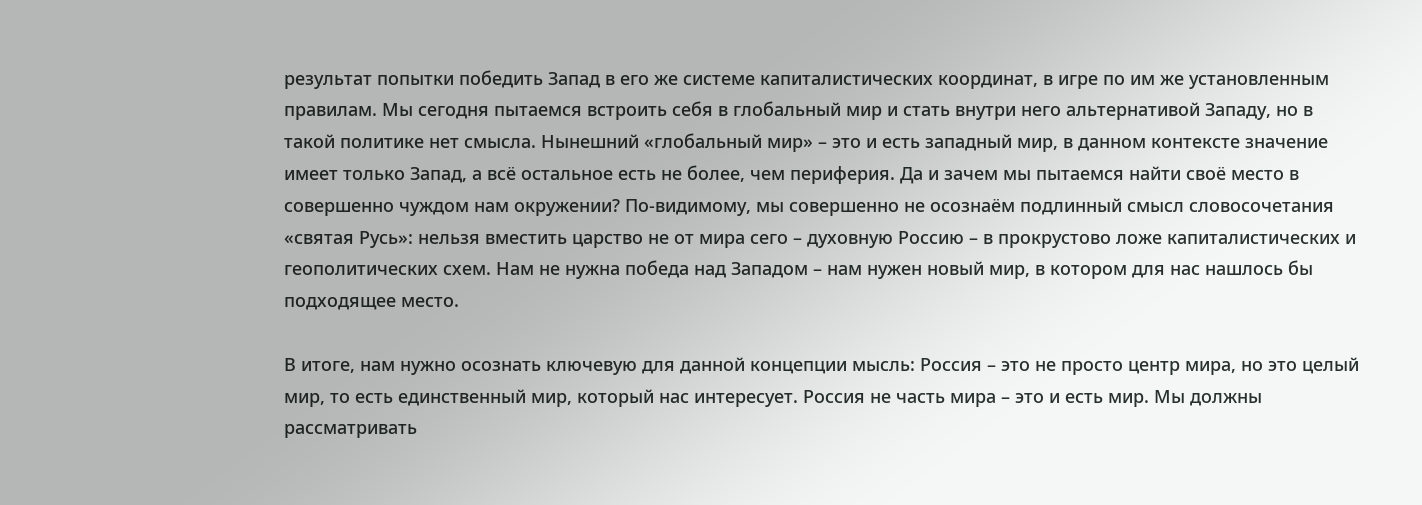результат попытки победить Запад в его же системе капиталистических координат, в игре по им же установленным правилам. Мы сегодня пытаемся встроить себя в глобальный мир и стать внутри него альтернативой Западу, но в такой политике нет смысла. Нынешний «глобальный мир» – это и есть западный мир, в данном контексте значение имеет только Запад, а всё остальное есть не более, чем периферия. Да и зачем мы пытаемся найти своё место в совершенно чуждом нам окружении? По-видимому, мы совершенно не осознаём подлинный смысл словосочетания «святая Русь»: нельзя вместить царство не от мира сего – духовную Россию – в прокрустово ложе капиталистических и геополитических схем. Нам не нужна победа над Западом – нам нужен новый мир, в котором для нас нашлось бы подходящее место.

В итоге, нам нужно осознать ключевую для данной концепции мысль: Россия – это не просто центр мира, но это целый мир, то есть единственный мир, который нас интересует. Россия не часть мира – это и есть мир. Мы должны рассматривать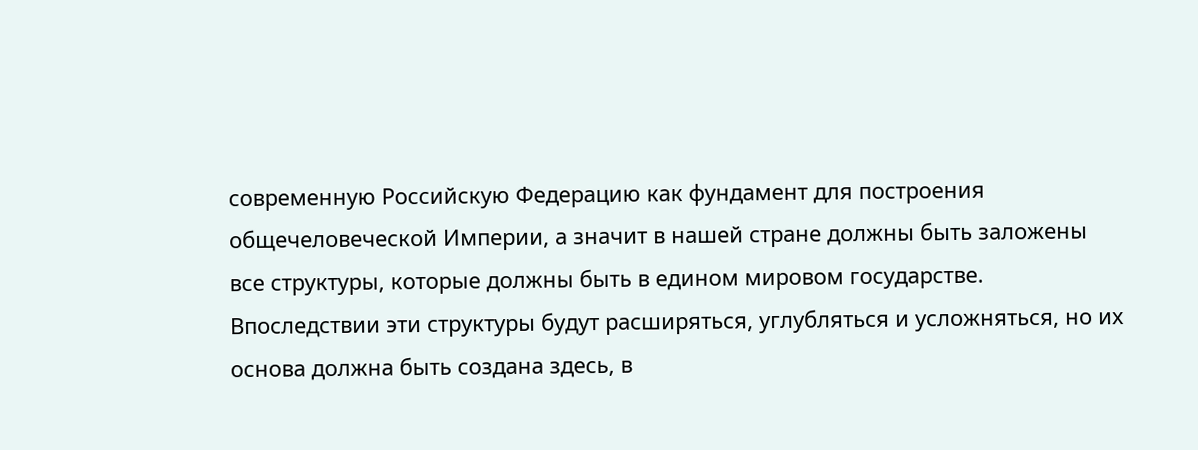современную Российскую Федерацию как фундамент для построения общечеловеческой Империи, а значит в нашей стране должны быть заложены все структуры, которые должны быть в едином мировом государстве. Впоследствии эти структуры будут расширяться, углубляться и усложняться, но их основа должна быть создана здесь, в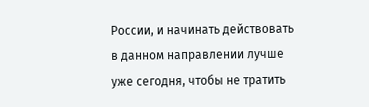России, и начинать действовать в данном направлении лучше уже сегодня, чтобы не тратить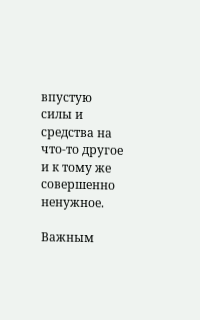впустую силы и средства на что-то другое и к тому же совершенно ненужное.

Важным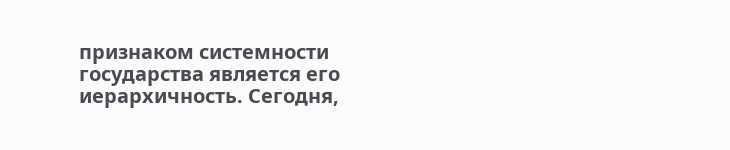признаком системности государства является его иерархичность. Сегодня,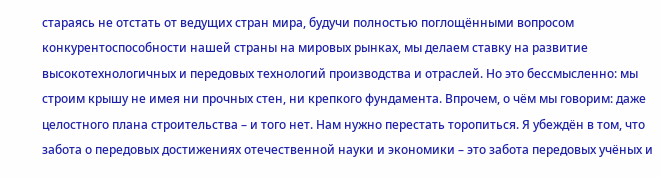стараясь не отстать от ведущих стран мира, будучи полностью поглощёнными вопросом конкурентоспособности нашей страны на мировых рынках, мы делаем ставку на развитие высокотехнологичных и передовых технологий производства и отраслей. Но это бессмысленно: мы строим крышу не имея ни прочных стен, ни крепкого фундамента. Впрочем, о чём мы говорим: даже целостного плана строительства – и того нет. Нам нужно перестать торопиться. Я убеждён в том, что забота о передовых достижениях отечественной науки и экономики – это забота передовых учёных и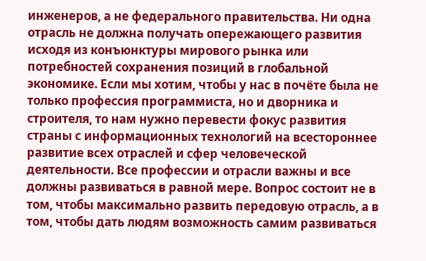инженеров, а не федерального правительства. Ни одна отрасль не должна получать опережающего развития исходя из конъюнктуры мирового рынка или потребностей сохранения позиций в глобальной экономике. Если мы хотим, чтобы у нас в почёте была не только профессия программиста, но и дворника и строителя, то нам нужно перевести фокус развития страны с информационных технологий на всестороннее развитие всех отраслей и сфер человеческой деятельности. Все профессии и отрасли важны и все должны развиваться в равной мере. Вопрос состоит не в том, чтобы максимально развить передовую отрасль, а в том, чтобы дать людям возможность самим развиваться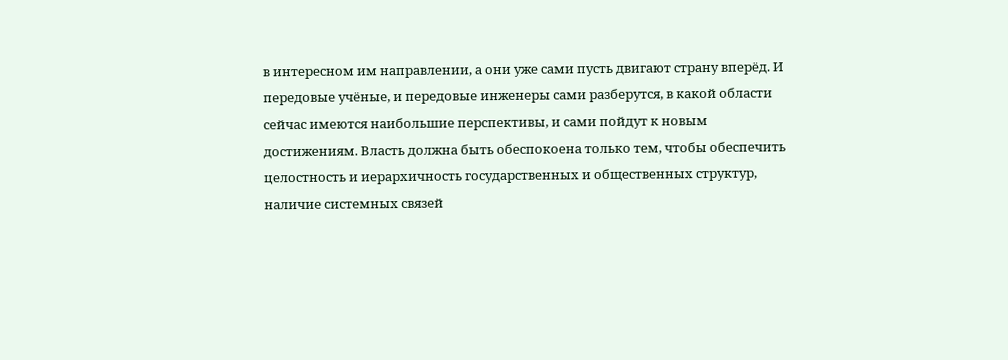в интересном им направлении, а они уже сами пусть двигают страну вперёд. И передовые учёные, и передовые инженеры сами разберутся, в какой области сейчас имеются наибольшие перспективы, и сами пойдут к новым достижениям. Власть должна быть обеспокоена только тем, чтобы обеспечить целостность и иерархичность государственных и общественных структур, наличие системных связей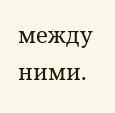между ними.